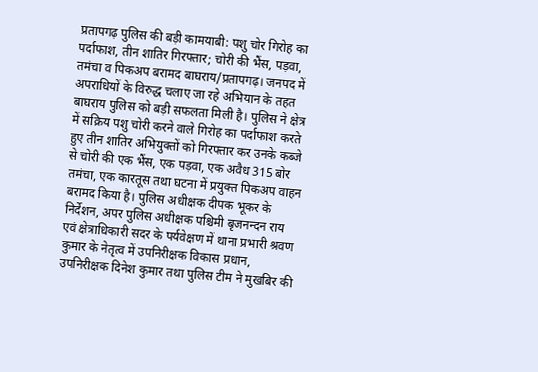प्रतापगढ़ पुलिस की बड़ी कामयाबी: पशु चोर गिरोह का पर्दाफाश, तीन शातिर गिरफ्तार; चोरी की भैंस, पड़वा, तमंचा व पिकअप बरामद बाघराय/प्रतापगढ़। जनपद में अपराधियों के विरुद्ध चलाए जा रहे अभियान के तहत बाघराय पुलिस को बड़ी सफलता मिली है। पुलिस ने क्षेत्र में सक्रिय पशु चोरी करने वाले गिरोह का पर्दाफाश करते हुए तीन शातिर अभियुक्तों को गिरफ्तार कर उनके कब्जे से चोरी की एक भैंस, एक पड़वा, एक अवैध 315 बोर तमंचा, एक कारतूस तथा घटना में प्रयुक्त पिकअप वाहन बरामद किया है। पुलिस अधीक्षक दीपक भूकर के निर्देशन, अपर पुलिस अधीक्षक पश्चिमी बृजनन्दन राय एवं क्षेत्राधिकारी सदर के पर्यवेक्षण में थाना प्रभारी श्रवण कुमार के नेतृत्व में उपनिरीक्षक विकास प्रधान, उपनिरीक्षक दिनेश कुमार तथा पुलिस टीम ने मुखबिर की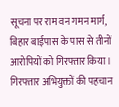सूचना पर राम वन गमन मार्ग, बिहार बाईपास के पास से तीनों आरोपियों को गिरफ्तार किया। गिरफ्तार अभियुक्तों की पहचान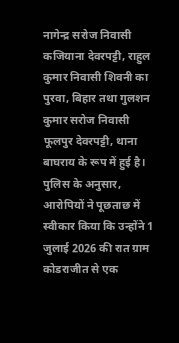नागेन्द्र सरोज निवासी कजियाना देवरपट्टी, राहुल कुमार निवासी शिवनी का पुरवा, बिहार तथा गुलशन कुमार सरोज निवासी फूलपुर देवरपट्टी, थाना बाघराय के रूप में हुई है। पुलिस के अनुसार, आरोपियों ने पूछताछ में स्वीकार किया कि उन्होंने 1 जुलाई 2026 की रात ग्राम कोडराजीत से एक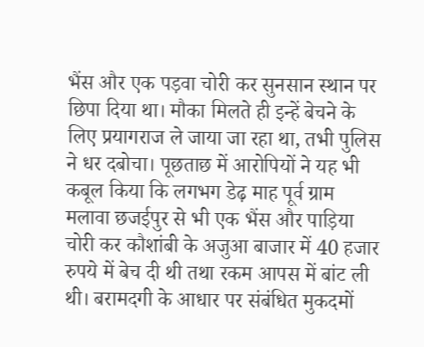भैंस और एक पड़वा चोरी कर सुनसान स्थान पर छिपा दिया था। मौका मिलते ही इन्हें बेचने के लिए प्रयागराज ले जाया जा रहा था, तभी पुलिस ने धर दबोचा। पूछताछ में आरोपियों ने यह भी कबूल किया कि लगभग डेढ़ माह पूर्व ग्राम मलावा छजईपुर से भी एक भैंस और पाड़िया चोरी कर कौशांबी के अजुआ बाजार में 40 हजार रुपये में बेच दी थी तथा रकम आपस में बांट ली थी। बरामदगी के आधार पर संबंधित मुकदमों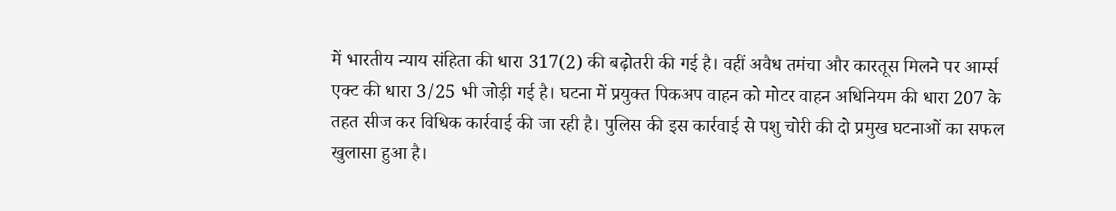में भारतीय न्याय संहिता की धारा 317(2) की बढ़ोतरी की गई है। वहीं अवैध तमंचा और कारतूस मिलने पर आर्म्स एक्ट की धारा 3/25 भी जोड़ी गई है। घटना में प्रयुक्त पिकअप वाहन को मोटर वाहन अधिनियम की धारा 207 के तहत सीज कर विधिक कार्रवाई की जा रही है। पुलिस की इस कार्रवाई से पशु चोरी की दो प्रमुख घटनाओं का सफल खुलासा हुआ है।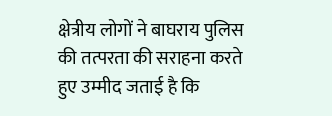क्षेत्रीय लोगों ने बाघराय पुलिस की तत्परता की सराहना करते हुए उम्मीद जताई है कि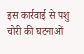इस कार्रवाई से पशु चोरी की घटनाओं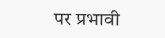पर प्रभावी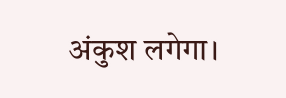अंकुश लगेगा।